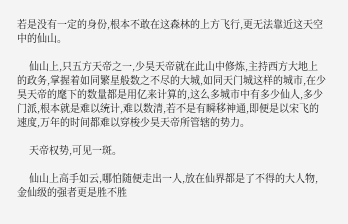若是没有一定的身份,根本不敢在这森林的上方飞行,更无法靠近这天空中的仙山。

    仙山上,只五方天帝之一,少昊天帝就在此山中修炼,主持西方大地上的政务,掌握着如同繁星般数之不尽的大城,如同天门城这样的城市,在少昊天帝的麾下的数量都是用亿来计算的,这么多城市中有多少仙人,多少门派,根本就是难以统计,难以数清,若不是有瞬移神通,即便是以宋飞的速度,万年的时间都难以穿梭少昊天帝所管辖的势力。

    天帝权势,可见一斑。

    仙山上高手如云,哪怕随便走出一人,放在仙界都是了不得的大人物,金仙级的强者更是胜不胜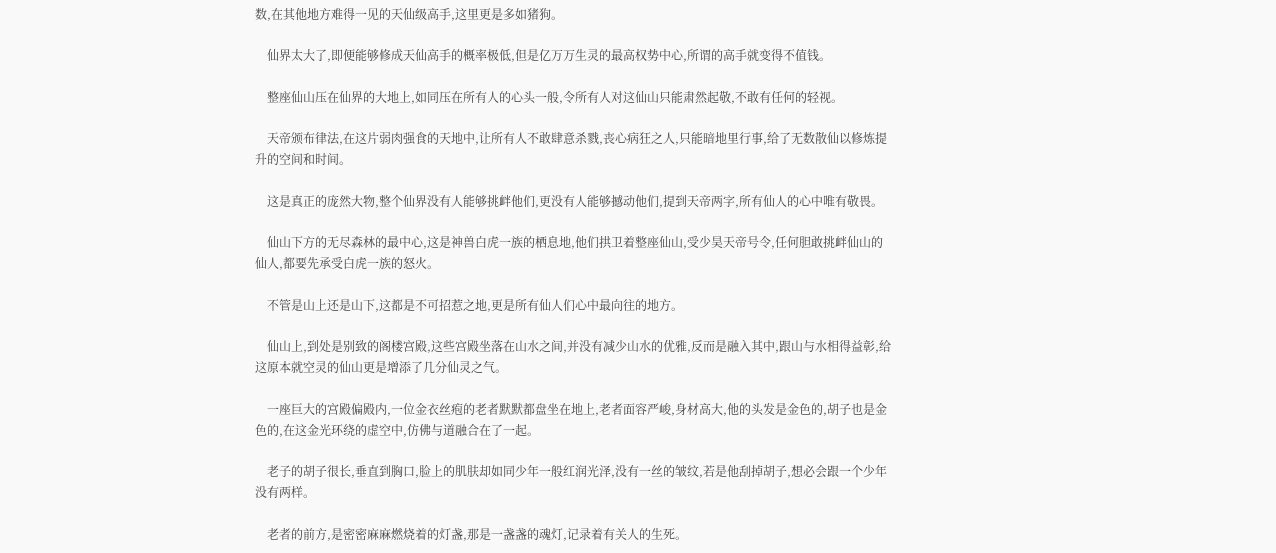数,在其他地方难得一见的天仙级高手,这里更是多如猪狗。

    仙界太大了,即便能够修成天仙高手的概率极低,但是亿万万生灵的最高权势中心,所谓的高手就变得不值钱。

    整座仙山压在仙界的大地上,如同压在所有人的心头一般,令所有人对这仙山只能肃然起敬,不敢有任何的轻视。

    天帝颁布律法,在这片弱肉强食的天地中,让所有人不敢肆意杀戮,丧心病狂之人,只能暗地里行事,给了无数散仙以修炼提升的空间和时间。

    这是真正的庞然大物,整个仙界没有人能够挑衅他们,更没有人能够撼动他们,提到天帝两字,所有仙人的心中唯有敬畏。

    仙山下方的无尽森林的最中心,这是神兽白虎一族的栖息地,他们拱卫着整座仙山,受少昊天帝号令,任何胆敢挑衅仙山的仙人,都要先承受白虎一族的怒火。

    不管是山上还是山下,这都是不可招惹之地,更是所有仙人们心中最向往的地方。

    仙山上,到处是别致的阁楼宫殿,这些宫殿坐落在山水之间,并没有减少山水的优雅,反而是融入其中,跟山与水相得益彰,给这原本就空灵的仙山更是增添了几分仙灵之气。

    一座巨大的宫殿偏殿内,一位金衣丝疱的老者默默都盘坐在地上,老者面容严峻,身材高大,他的头发是金色的,胡子也是金色的,在这金光环绕的虚空中,仿佛与道融合在了一起。

    老子的胡子很长,垂直到胸口,脸上的肌肤却如同少年一般红润光泽,没有一丝的皱纹,若是他刮掉胡子,想必会跟一个少年没有两样。

    老者的前方,是密密麻麻燃烧着的灯盏,那是一盏盏的魂灯,记录着有关人的生死。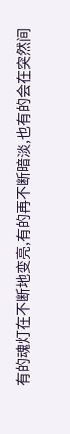有的魂灯在不断地变亮,有的再不断暗淡,也有的会在突然间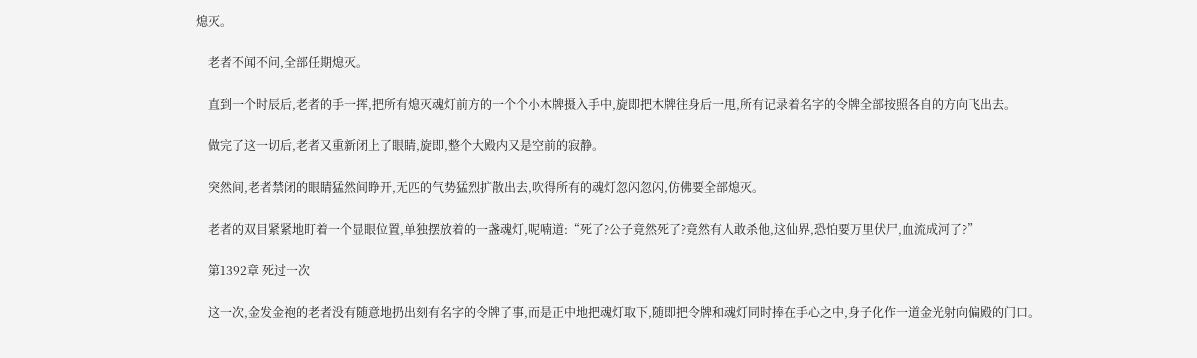熄灭。

    老者不闻不问,全部任期熄灭。

    直到一个时辰后,老者的手一挥,把所有熄灭魂灯前方的一个个小木牌摄入手中,旋即把木牌往身后一甩,所有记录着名字的令牌全部按照各自的方向飞出去。

    做完了这一切后,老者又重新闭上了眼睛,旋即,整个大殿内又是空前的寂静。

    突然间,老者禁闭的眼睛猛然间睁开,无匹的气势猛烈扩散出去,吹得所有的魂灯忽闪忽闪,仿佛要全部熄灭。

    老者的双目紧紧地盯着一个显眼位置,单独摆放着的一盏魂灯,呢喃道:“死了?公子竟然死了?竟然有人敢杀他,这仙界,恐怕要万里伏尸,血流成河了?”

    第1392章 死过一次

    这一次,金发金袍的老者没有随意地扔出刻有名字的令牌了事,而是正中地把魂灯取下,随即把令牌和魂灯同时捧在手心之中,身子化作一道金光射向偏殿的门口。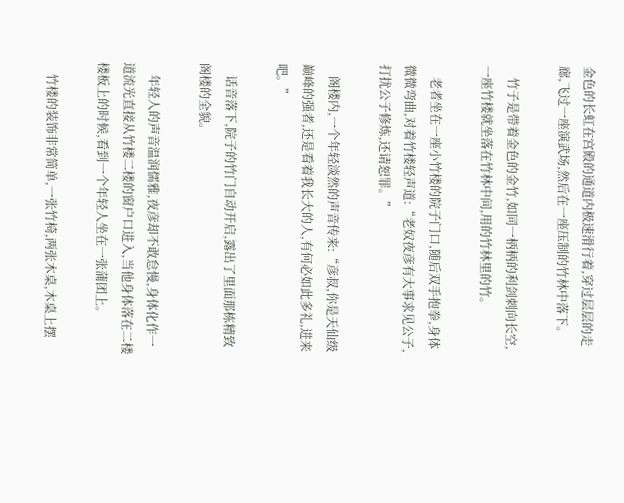金色的长虹在宫殿的通道内极速滑行着,穿过层层的走廊,飞过一座演武场,然后在一座压制的竹林中落下。

    竹子是带着金色的金竹,如同一柄柄的利剑刺向长空,一座竹楼就坐落在竹林中间,用的竹林里的竹。

    老者坐在一座小竹楼的院子门口,随后双手抱拳,身体微微弯曲,对着竹楼轻声道:“老奴夜彦有大事求见公子,打扰公子修炼,还请恕罪。”

    阁楼内,一个年轻淡然的声音传来:“彦叔,你是天仙级巅峰的强者,还是看着我长大的人,有何必如此多礼,进来吧。”

    话音落下,院子的竹门自动开启,露出了里面那栋精致阁楼的全貌。

    年轻人的声音温润儒雅,夜彦却不敢怠慢,身体化作一道流光直接从竹楼二楼的窗户口进入,当他身体落在二楼楼板上的时候,看到一个年轻人坐在一张蒲团上。

    竹楼的装饰非常简单,一张竹椅,两张木桌,木桌上摆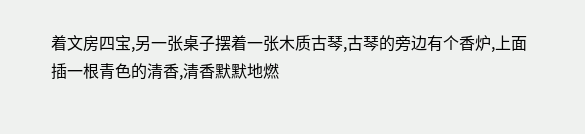着文房四宝,另一张桌子摆着一张木质古琴,古琴的旁边有个香炉,上面插一根青色的清香,清香默默地燃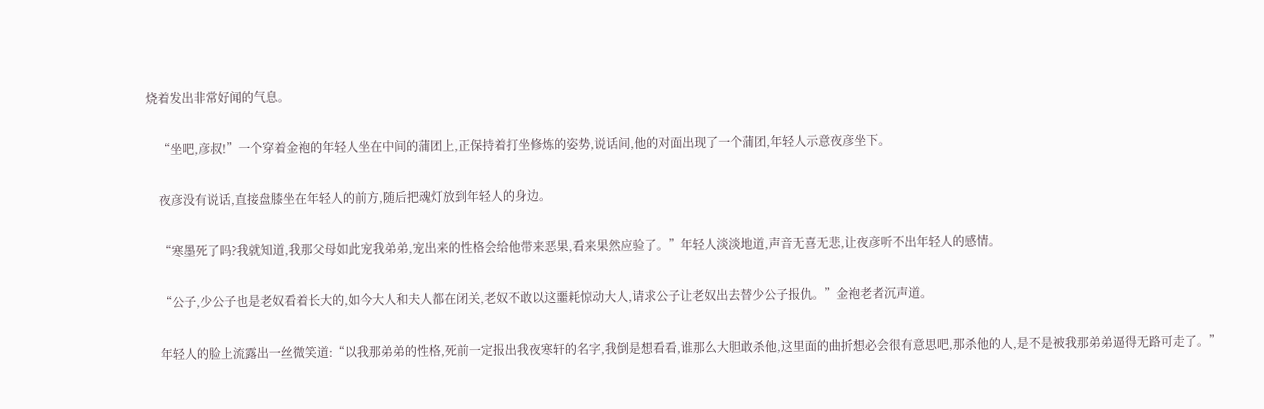烧着发出非常好闻的气息。

    “坐吧,彦叔!”一个穿着金袍的年轻人坐在中间的蒲团上,正保持着打坐修炼的姿势,说话间,他的对面出现了一个蒲团,年轻人示意夜彦坐下。

    夜彦没有说话,直接盘膝坐在年轻人的前方,随后把魂灯放到年轻人的身边。

    “寒墨死了吗?我就知道,我那父母如此宠我弟弟,宠出来的性格会给他带来恶果,看来果然应验了。”年轻人淡淡地道,声音无喜无悲,让夜彦听不出年轻人的感情。

    “公子,少公子也是老奴看着长大的,如今大人和夫人都在闭关,老奴不敢以这噩耗惊动大人,请求公子让老奴出去替少公子报仇。”金袍老者沉声道。

    年轻人的脸上流露出一丝微笑道:“以我那弟弟的性格,死前一定报出我夜寒轩的名字,我倒是想看看,谁那么大胆敢杀他,这里面的曲折想必会很有意思吧,那杀他的人,是不是被我那弟弟逼得无路可走了。”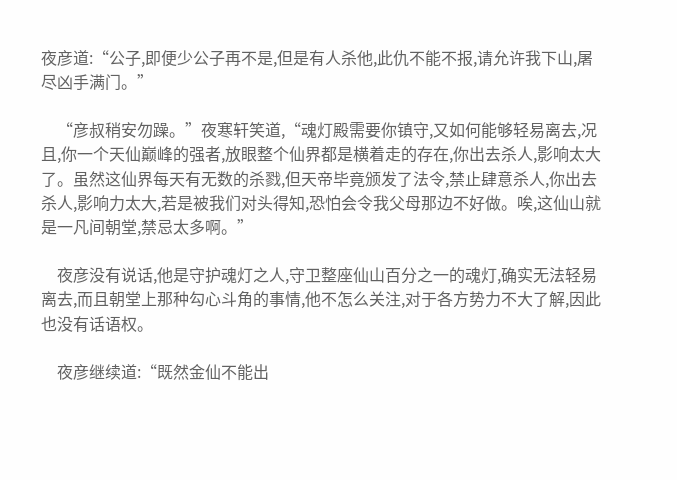夜彦道:“公子,即便少公子再不是,但是有人杀他,此仇不能不报,请允许我下山,屠尽凶手满门。”

    “彦叔稍安勿躁。”夜寒轩笑道,“魂灯殿需要你镇守,又如何能够轻易离去,况且,你一个天仙巅峰的强者,放眼整个仙界都是横着走的存在,你出去杀人,影响太大了。虽然这仙界每天有无数的杀戮,但天帝毕竟颁发了法令,禁止肆意杀人,你出去杀人,影响力太大,若是被我们对头得知,恐怕会令我父母那边不好做。唉,这仙山就是一凡间朝堂,禁忌太多啊。”

    夜彦没有说话,他是守护魂灯之人,守卫整座仙山百分之一的魂灯,确实无法轻易离去,而且朝堂上那种勾心斗角的事情,他不怎么关注,对于各方势力不大了解,因此也没有话语权。

    夜彦继续道:“既然金仙不能出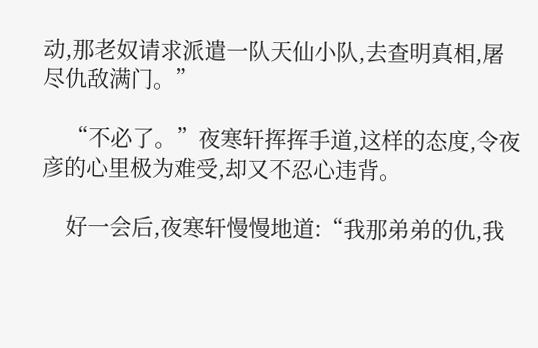动,那老奴请求派遣一队天仙小队,去查明真相,屠尽仇敌满门。”

    “不必了。”夜寒轩挥挥手道,这样的态度,令夜彦的心里极为难受,却又不忍心违背。

    好一会后,夜寒轩慢慢地道:“我那弟弟的仇,我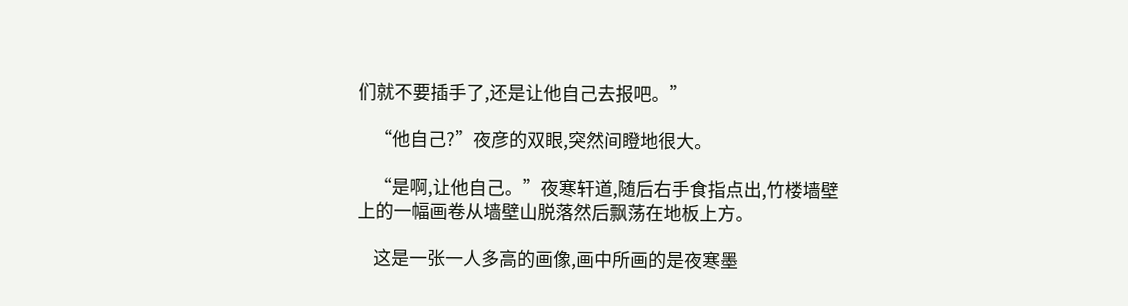们就不要插手了,还是让他自己去报吧。”

    “他自己?”夜彦的双眼,突然间瞪地很大。

    “是啊,让他自己。”夜寒轩道,随后右手食指点出,竹楼墙壁上的一幅画卷从墙壁山脱落然后飘荡在地板上方。

    这是一张一人多高的画像,画中所画的是夜寒墨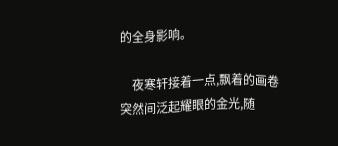的全身影响。

    夜寒轩接着一点,飘着的画卷突然间泛起耀眼的金光,随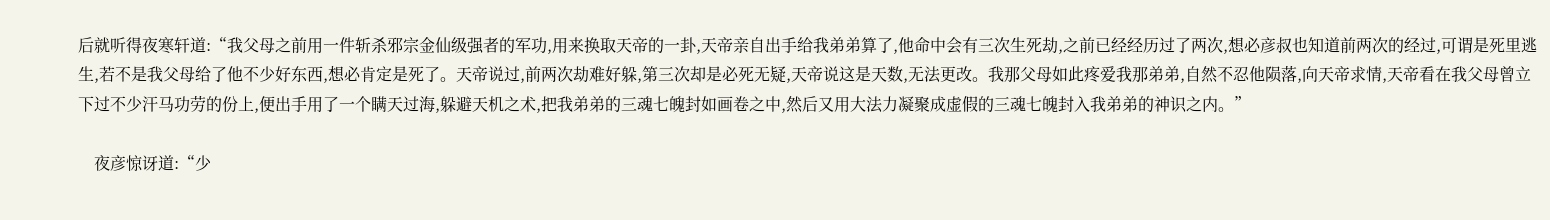后就听得夜寒轩道:“我父母之前用一件斩杀邪宗金仙级强者的军功,用来换取天帝的一卦,天帝亲自出手给我弟弟算了,他命中会有三次生死劫,之前已经经历过了两次,想必彦叔也知道前两次的经过,可谓是死里逃生,若不是我父母给了他不少好东西,想必肯定是死了。天帝说过,前两次劫难好躲,第三次却是必死无疑,天帝说这是天数,无法更改。我那父母如此疼爱我那弟弟,自然不忍他陨落,向天帝求情,天帝看在我父母曾立下过不少汗马功劳的份上,便出手用了一个瞒天过海,躲避天机之术,把我弟弟的三魂七魄封如画卷之中,然后又用大法力凝聚成虚假的三魂七魄封入我弟弟的神识之内。”

    夜彦惊讶道:“少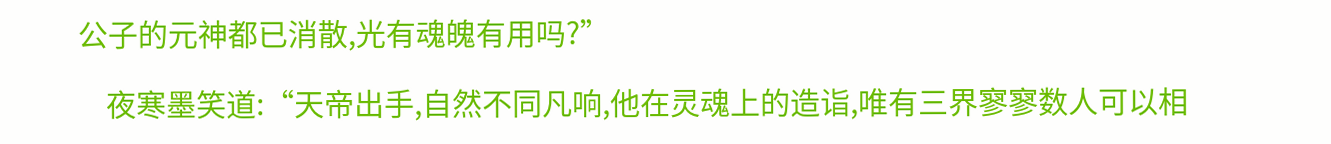公子的元神都已消散,光有魂魄有用吗?”

    夜寒墨笑道:“天帝出手,自然不同凡响,他在灵魂上的造诣,唯有三界寥寥数人可以相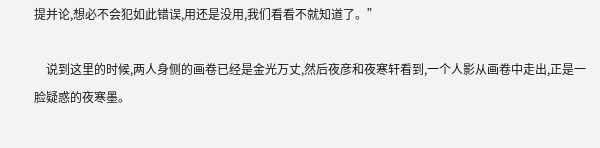提并论,想必不会犯如此错误,用还是没用,我们看看不就知道了。”

    说到这里的时候,两人身侧的画卷已经是金光万丈,然后夜彦和夜寒轩看到,一个人影从画卷中走出,正是一脸疑惑的夜寒墨。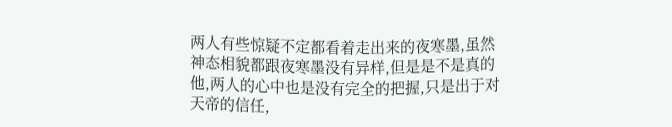两人有些惊疑不定都看着走出来的夜寒墨,虽然神态相貌都跟夜寒墨没有异样,但是是不是真的他,两人的心中也是没有完全的把握,只是出于对天帝的信任,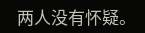两人没有怀疑。